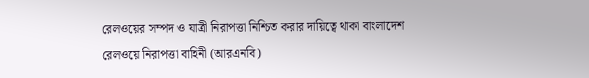রেলওয়ের সম্পদ ও যাত্রী নিরাপত্তা নিশ্চিত করার দায়িত্বে থাকা বাংলাদেশ রেলওয়ে নিরাপত্তা বাহিনী (আরএনবি)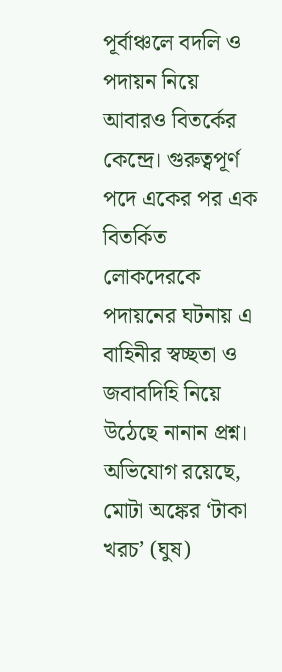পূর্বাঞ্চলে বদলি ও পদায়ন নিয়ে আবারও বিতর্কের কেন্দ্রে। গুরুত্বপূর্ণ পদে একের পর এক বিতর্কিত লোকদেরকে পদায়নের ঘটনায় এ বাহিনীর স্বচ্ছতা ও জবাবদিহি নিয়ে উঠেছে নানান প্রশ্ন। অভিযোগ রয়েছে, মোটা অঙ্কের ‘টাকা খরচ’ (ঘুষ)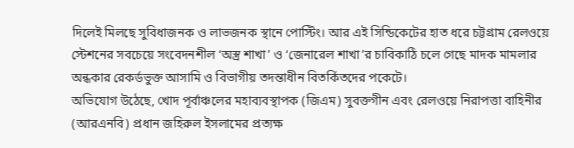দিলেই মিলছে সুবিধাজনক ও লাভজনক স্থানে পোস্টিং। আর এই সিন্ডিকেটের হাত ধরে চট্টগ্রাম রেলওয়ে স্টেশনের সবচেয়ে সংবেদনশীল ‘অস্ত্র শাখা’ ও ‘জেনারেল শাখা’র চাবিকাঠি চলে গেছে মাদক মামলার অন্ধকার রেকর্ডভুক্ত আসামি ও বিভাগীয় তদন্তাধীন বিতর্কিতদের পকেটে।
অভিযোগ উঠেছে, খোদ পূর্বাঞ্চলের মহাব্যবস্থাপক (জিএম) সুবক্তগীন এবং রেলওয়ে নিরাপত্তা বাহিনীর (আরএনবি) প্রধান জহিরুল ইসলামের প্রত্যক্ষ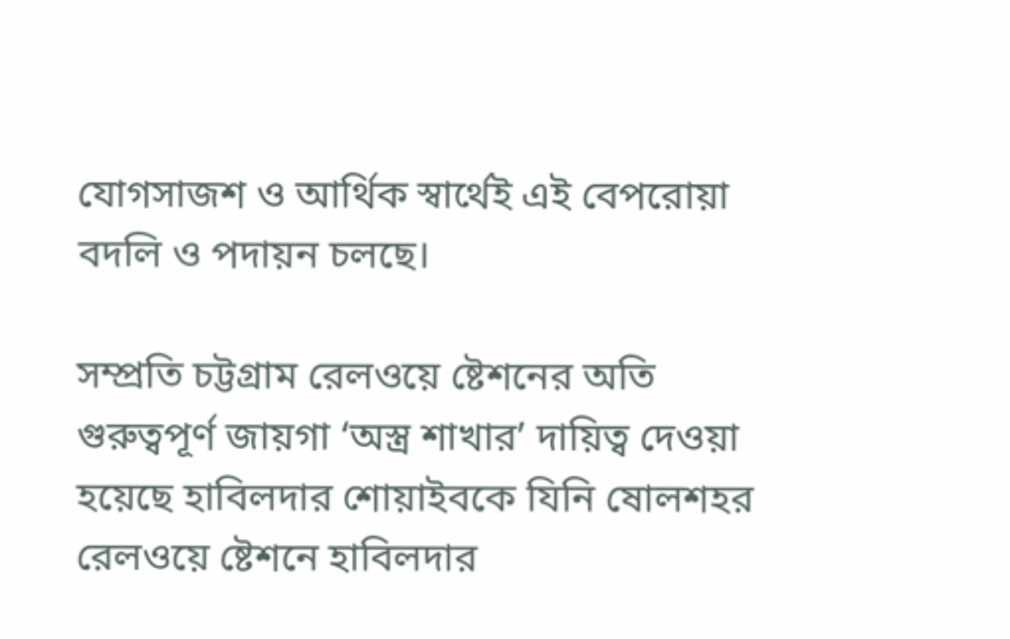যোগসাজশ ও আর্থিক স্বার্থেই এই বেপরোয়া বদলি ও পদায়ন চলছে।

সম্প্রতি চট্টগ্রাম রেলওয়ে ষ্টেশনের অতি গুরুত্বপূর্ণ জায়গা ‘অস্ত্র শাখার’ দায়িত্ব দেওয়া হয়েছে হাবিলদার শোয়াইবকে যিনি ষোলশহর রেলওয়ে ষ্টেশনে হাবিলদার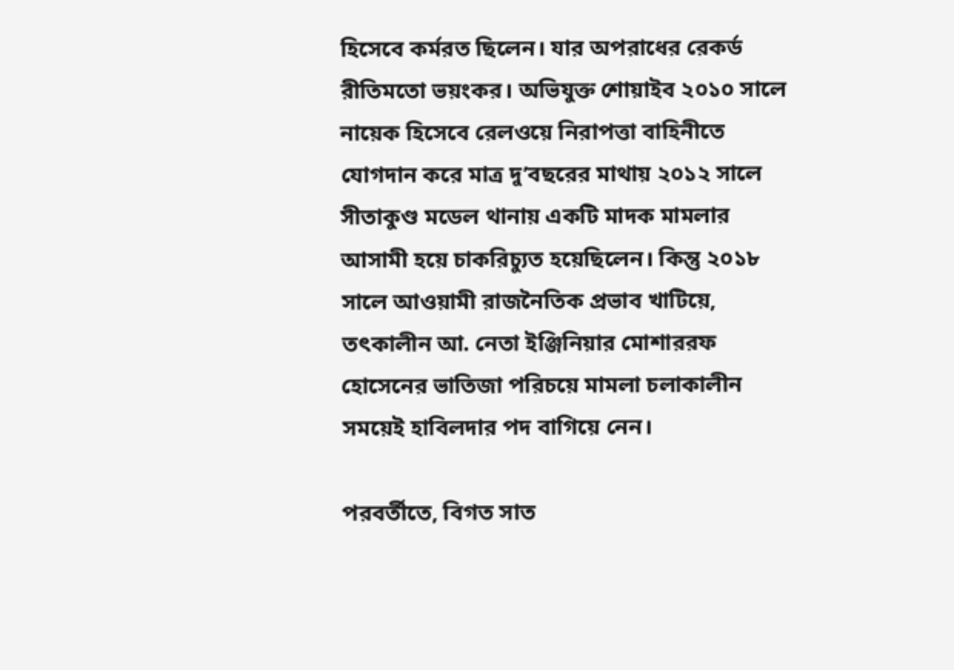হিসেবে কর্মরত ছিলেন। যার অপরাধের রেকর্ড রীতিমতো ভয়ংকর। অভিযুক্ত শোয়াইব ২০১০ সালে নায়েক হিসেবে রেলওয়ে নিরাপত্তা বাহিনীতে যোগদান করে মাত্র দু’বছরের মাথায় ২০১২ সালে সীতাকুণ্ড মডেল থানায় একটি মাদক মামলার আসামী হয়ে চাকরিচ্যুত হয়েছিলেন। কিন্তু ২০১৮ সালে আওয়ামী রাজনৈতিক প্রভাব খাটিয়ে, তৎকালীন আ. নেতা ইঞ্জিনিয়ার মোশাররফ হোসেনের ভাতিজা পরিচয়ে মামলা চলাকালীন সময়েই হাবিলদার পদ বাগিয়ে নেন।

পরবর্তীতে, বিগত সাত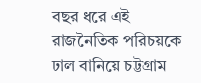বছর ধরে এই রাজনৈতিক পরিচয়কে ঢাল বানিয়ে চট্টগ্রাম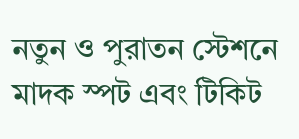নতুন ও পুরাতন স্টেশনে মাদক স্পট এবং টিকিট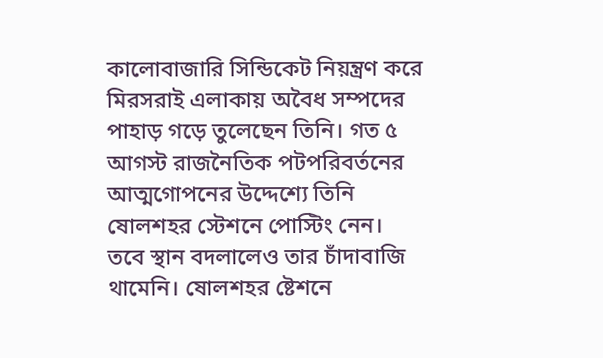কালোবাজারি সিন্ডিকেট নিয়ন্ত্রণ করে মিরসরাই এলাকায় অবৈধ সম্পদের পাহাড় গড়ে তুলেছেন তিনি। গত ৫ আগস্ট রাজনৈতিক পটপরিবর্তনের আত্মগোপনের উদ্দেশ্যে তিনি ষোলশহর স্টেশনে পোস্টিং নেন। তবে স্থান বদলালেও তার চাঁদাবাজি থামেনি। ষোলশহর ষ্টেশনে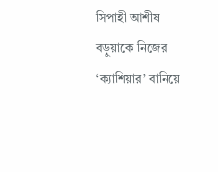সিপাহী আশীষ বড়ুয়াকে নিজের ‘ক্যাশিয়ার’ বানিয়ে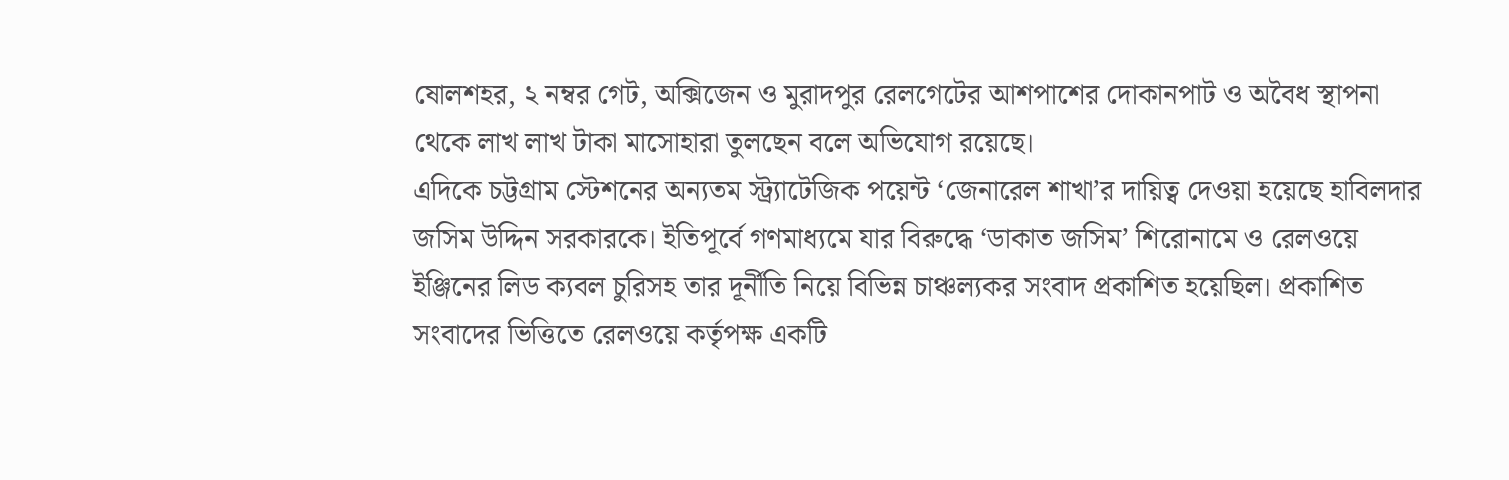ষোলশহর, ২ নম্বর গেট, অক্সিজেন ও মুরাদপুর রেলগেটের আশপাশের দোকানপাট ও অবৈধ স্থাপনা থেকে লাখ লাখ টাকা মাসোহারা তুলছেন বলে অভিযোগ রয়েছে।
এদিকে চট্টগ্রাম স্টেশনের অন্যতম স্ট্র্যাটেজিক পয়েন্ট ‘জেনারেল শাখা’র দায়িত্ব দেওয়া হয়েছে হাবিলদার জসিম উদ্দিন সরকারকে। ইতিপূর্বে গণমাধ্যমে যার বিরুদ্ধে ‘ডাকাত জসিম’ শিরোনামে ও রেলওয়ে ইঞ্জিনের লিড ক্যবল চুরিসহ তার দূর্নীতি নিয়ে বিভিন্ন চাঞ্চল্যকর সংবাদ প্রকাশিত হয়েছিল। প্রকাশিত সংবাদের ভিত্তিতে রেলওয়ে কর্তৃপক্ষ একটি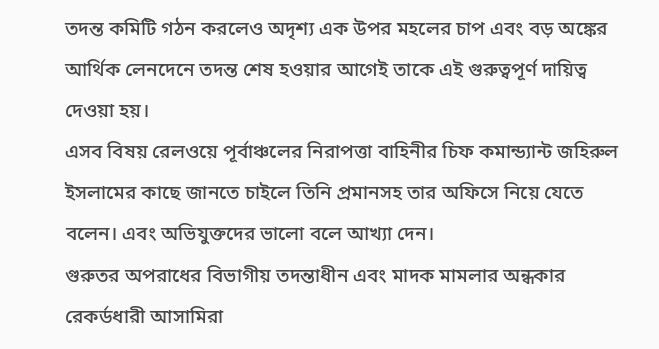তদন্ত কমিটি গঠন করলেও অদৃশ্য এক উপর মহলের চাপ এবং বড় অঙ্কের আর্থিক লেনদেনে তদন্ত শেষ হওয়ার আগেই তাকে এই গুরুত্বপূর্ণ দায়িত্ব দেওয়া হয়।
এসব বিষয় রেলওয়ে পূর্বাঞ্চলের নিরাপত্তা বাহিনীর চিফ কমান্ড্যান্ট জহিরুল ইসলামের কাছে জানতে চাইলে তিনি প্রমানসহ তার অফিসে নিয়ে যেতে বলেন। এবং অভিযুক্তদের ভালো বলে আখ্যা দেন।
গুরুতর অপরাধের বিভাগীয় তদন্তাধীন এবং মাদক মামলার অন্ধকার রেকর্ডধারী আসামিরা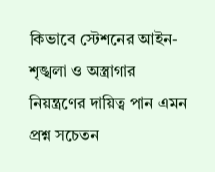কিভাবে স্টেশনের আইন-শৃঙ্খলা ও অস্ত্রাগার নিয়ন্ত্রণের দায়িত্ব পান এমন প্রশ্ন সচেতন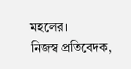মহলের।
নিজস্ব প্রতিবেদক,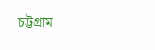চট্টগ্রাম